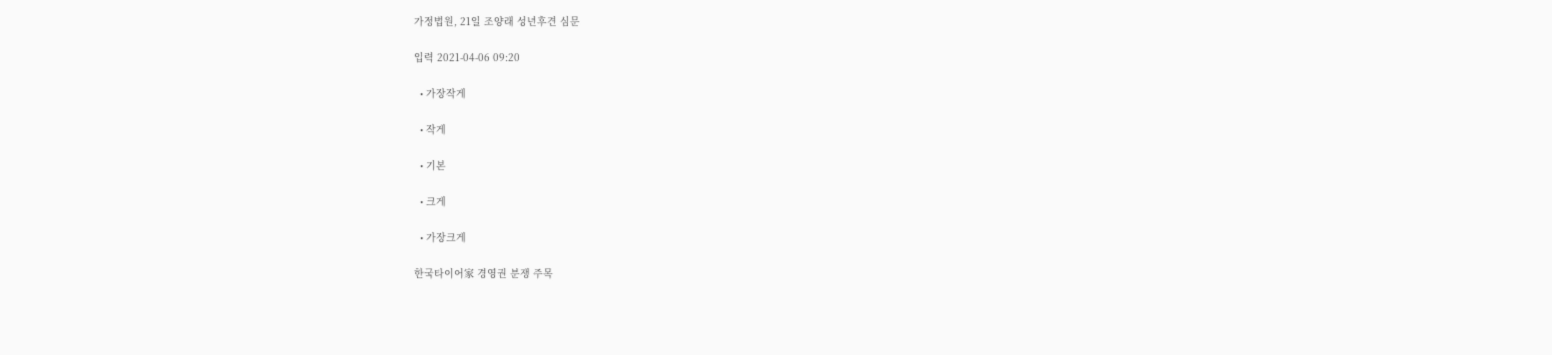가정법원, 21일 조양래 성년후견 심문

입력 2021-04-06 09:20

  • 가장작게

  • 작게

  • 기본

  • 크게

  • 가장크게

한국타이어家 경영권 분쟁 주목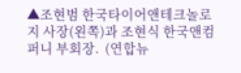▲조현범 한국타이어앤테크놀로지 사장(왼쪽)과 조현식 한국앤컴퍼니 부회장.  (연합뉴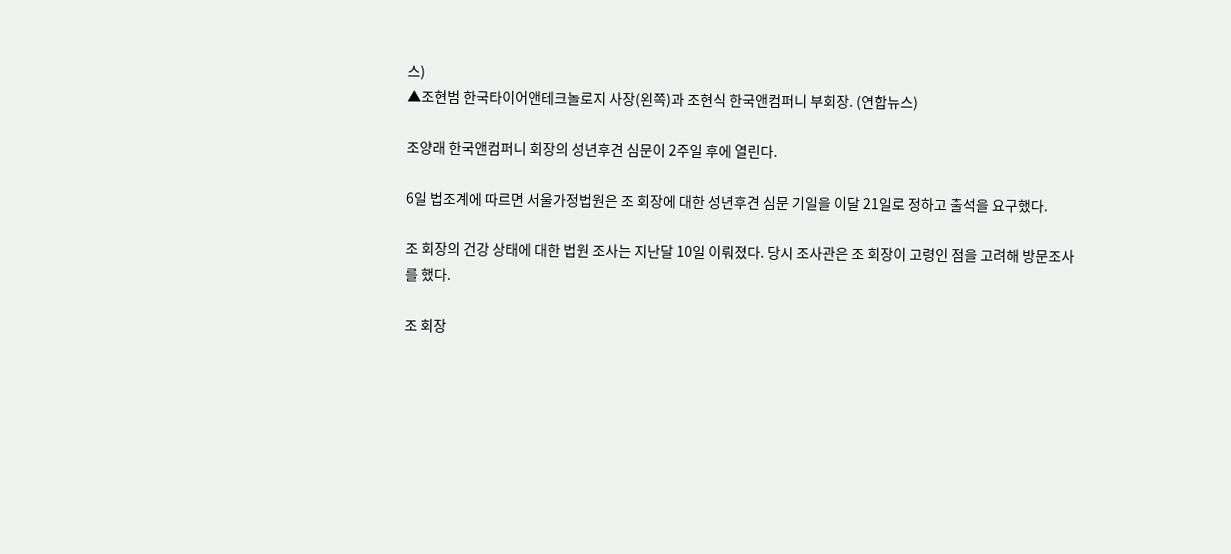스)
▲조현범 한국타이어앤테크놀로지 사장(왼쪽)과 조현식 한국앤컴퍼니 부회장. (연합뉴스)

조양래 한국앤컴퍼니 회장의 성년후견 심문이 2주일 후에 열린다.

6일 법조계에 따르면 서울가정법원은 조 회장에 대한 성년후견 심문 기일을 이달 21일로 정하고 출석을 요구했다.

조 회장의 건강 상태에 대한 법원 조사는 지난달 10일 이뤄졌다. 당시 조사관은 조 회장이 고령인 점을 고려해 방문조사를 했다.

조 회장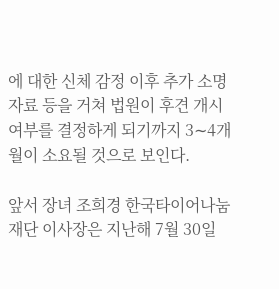에 대한 신체 감정 이후 추가 소명자료 등을 거쳐 법원이 후견 개시 여부를 결정하게 되기까지 3∼4개월이 소요될 것으로 보인다.

앞서 장녀 조희경 한국타이어나눔재단 이사장은 지난해 7월 30일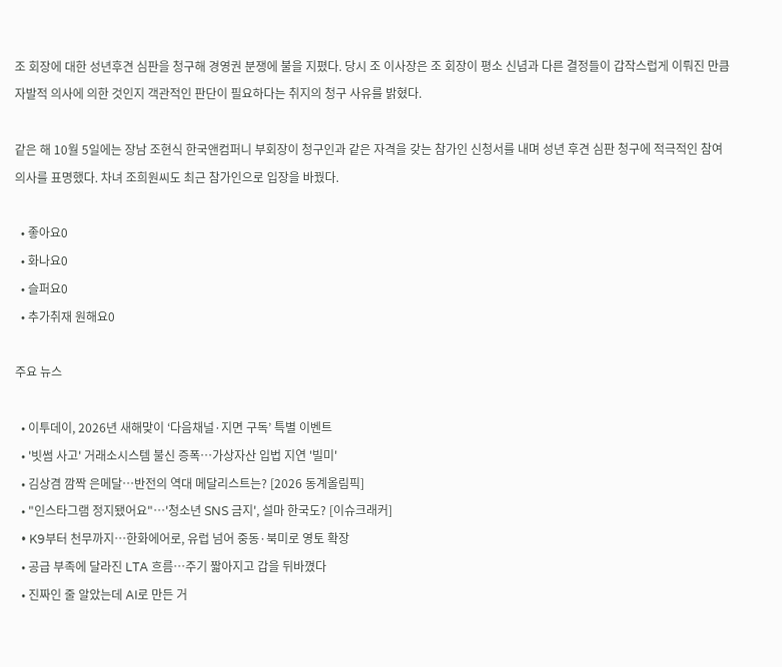조 회장에 대한 성년후견 심판을 청구해 경영권 분쟁에 불을 지폈다. 당시 조 이사장은 조 회장이 평소 신념과 다른 결정들이 갑작스럽게 이뤄진 만큼 자발적 의사에 의한 것인지 객관적인 판단이 필요하다는 취지의 청구 사유를 밝혔다.

같은 해 10월 5일에는 장남 조현식 한국앤컴퍼니 부회장이 청구인과 같은 자격을 갖는 참가인 신청서를 내며 성년 후견 심판 청구에 적극적인 참여 의사를 표명했다. 차녀 조희원씨도 최근 참가인으로 입장을 바꿨다.

  • 좋아요0
  • 화나요0
  • 슬퍼요0
  • 추가취재 원해요0

주요 뉴스

  • 이투데이, 2026년 새해맞이 ‘다음채널·지면 구독’ 특별 이벤트
  • '빗썸 사고' 거래소시스템 불신 증폭…가상자산 입법 지연 '빌미'
  • 김상겸 깜짝 은메달…반전의 역대 메달리스트는? [2026 동계올림픽]
  • "인스타그램 정지됐어요"⋯'청소년 SNS 금지', 설마 한국도? [이슈크래커]
  • K9부터 천무까지…한화에어로, 유럽 넘어 중동·북미로 영토 확장
  • 공급 부족에 달라진 LTA 흐름⋯주기 짧아지고 갑을 뒤바꼈다
  • 진짜인 줄 알았는데 AI로 만든 거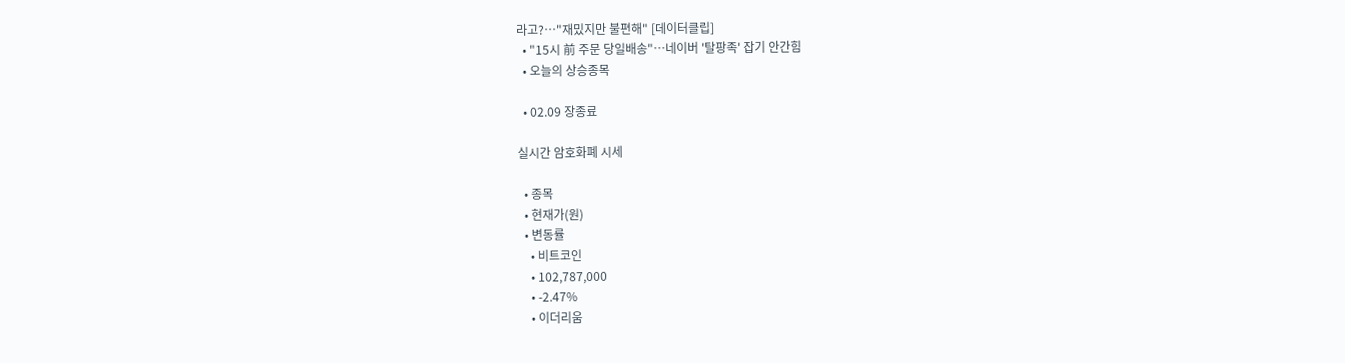라고?…"재밌지만 불편해" [데이터클립]
  • "15시 前 주문 당일배송"…네이버 '탈팡족' 잡기 안간힘
  • 오늘의 상승종목

  • 02.09 장종료

실시간 암호화폐 시세

  • 종목
  • 현재가(원)
  • 변동률
    • 비트코인
    • 102,787,000
    • -2.47%
    • 이더리움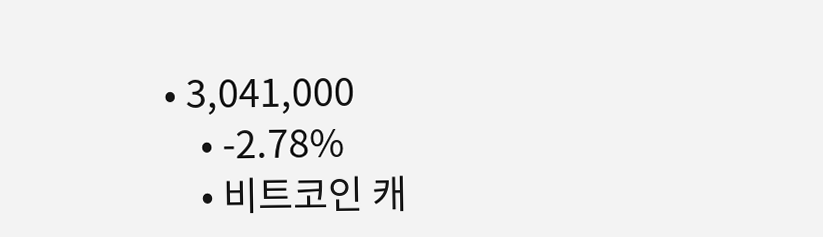• 3,041,000
    • -2.78%
    • 비트코인 캐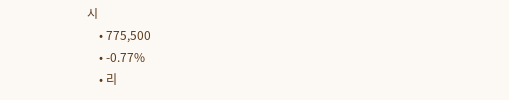시
    • 775,500
    • -0.77%
    • 리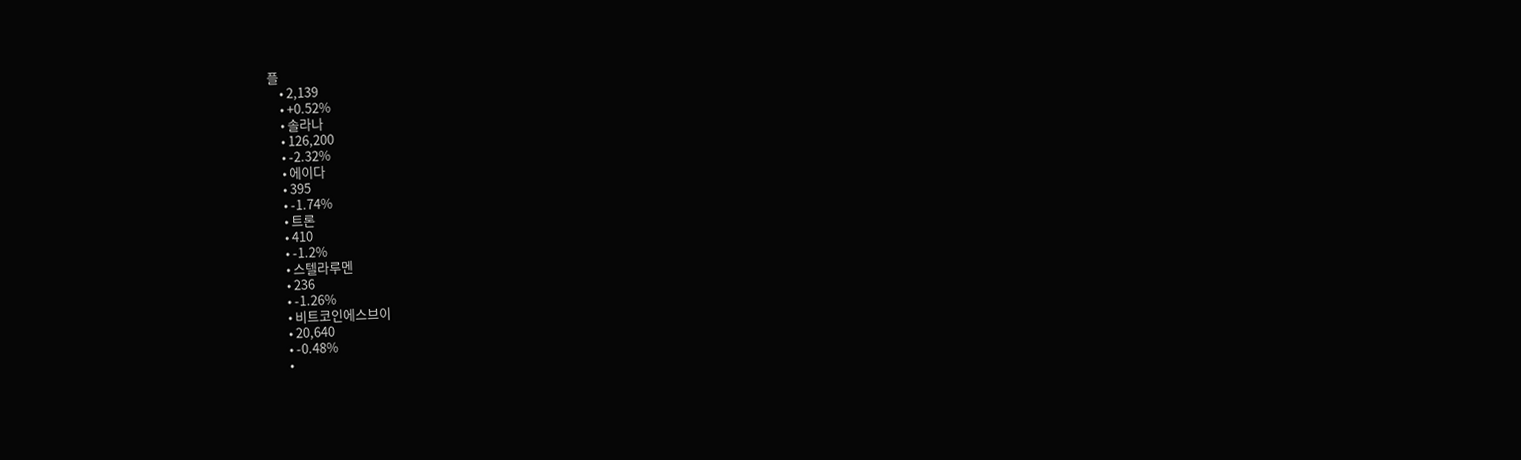플
    • 2,139
    • +0.52%
    • 솔라나
    • 126,200
    • -2.32%
    • 에이다
    • 395
    • -1.74%
    • 트론
    • 410
    • -1.2%
    • 스텔라루멘
    • 236
    • -1.26%
    • 비트코인에스브이
    • 20,640
    • -0.48%
    •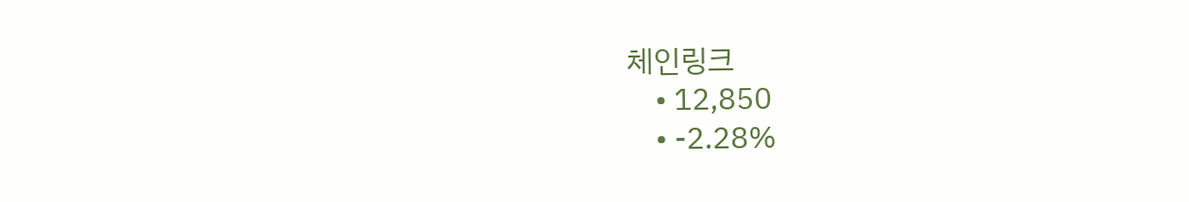체인링크
    • 12,850
    • -2.28%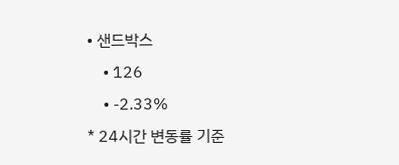• 샌드박스
    • 126
    • -2.33%
* 24시간 변동률 기준